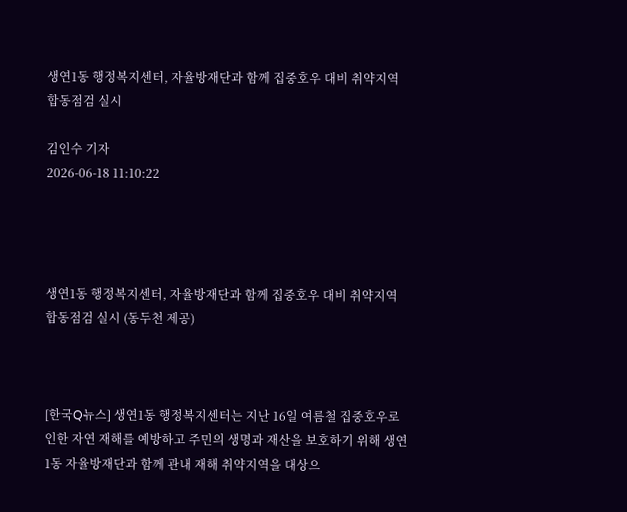생연1동 행정복지센터, 자율방재단과 함께 집중호우 대비 취약지역 합동점검 실시

김인수 기자
2026-06-18 11:10:22




생연1동 행정복지센터, 자율방재단과 함께 집중호우 대비 취약지역 합동점검 실시 (동두천 제공)



[한국Q뉴스] 생연1동 행정복지센터는 지난 16일 여름철 집중호우로 인한 자연 재해를 예방하고 주민의 생명과 재산을 보호하기 위해 생연1동 자율방재단과 함께 관내 재해 취약지역을 대상으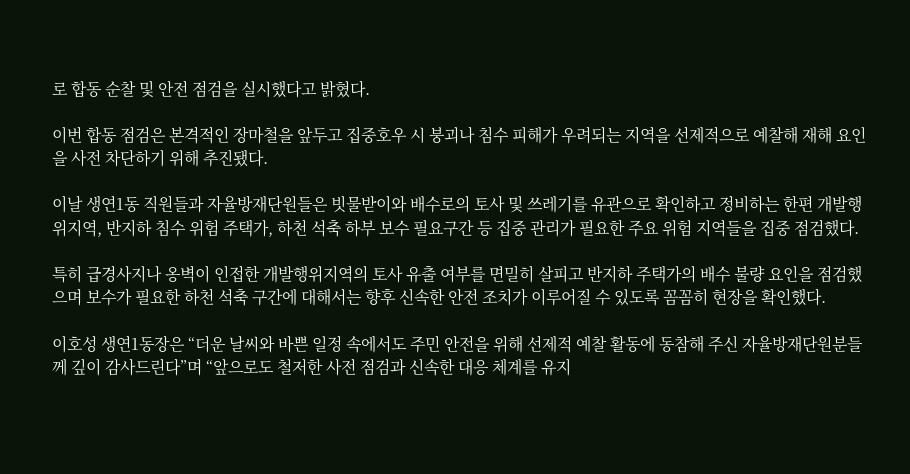로 합동 순찰 및 안전 점검을 실시했다고 밝혔다.

이번 합동 점검은 본격적인 장마철을 앞두고 집중호우 시 붕괴나 침수 피해가 우려되는 지역을 선제적으로 예찰해 재해 요인을 사전 차단하기 위해 추진됐다.

이날 생연1동 직원들과 자율방재단원들은 빗물받이와 배수로의 토사 및 쓰레기를 유관으로 확인하고 정비하는 한편 개발행위지역, 반지하 침수 위험 주택가, 하천 석축 하부 보수 필요구간 등 집중 관리가 필요한 주요 위험 지역들을 집중 점검했다.

특히 급경사지나 옹벽이 인접한 개발행위지역의 토사 유출 여부를 면밀히 살피고 반지하 주택가의 배수 불량 요인을 점검했으며 보수가 필요한 하천 석축 구간에 대해서는 향후 신속한 안전 조치가 이루어질 수 있도록 꼼꼼히 현장을 확인했다.

이호성 생연1동장은 “더운 날씨와 바쁜 일정 속에서도 주민 안전을 위해 선제적 예찰 활동에 동참해 주신 자율방재단원분들께 깊이 감사드린다”며 “앞으로도 철저한 사전 점검과 신속한 대응 체계를 유지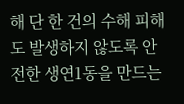해 단 한 건의 수해 피해도 발생하지 않도록 안전한 생연1동을 만드는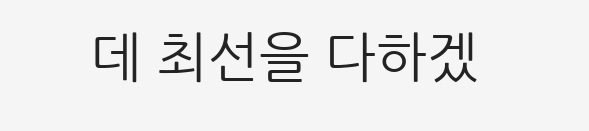데 최선을 다하겠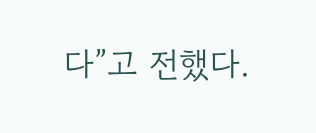다”고 전했다.